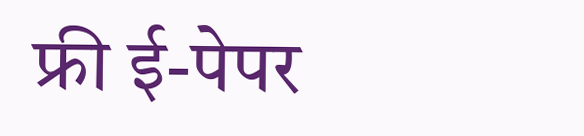फ्री ई-पेपर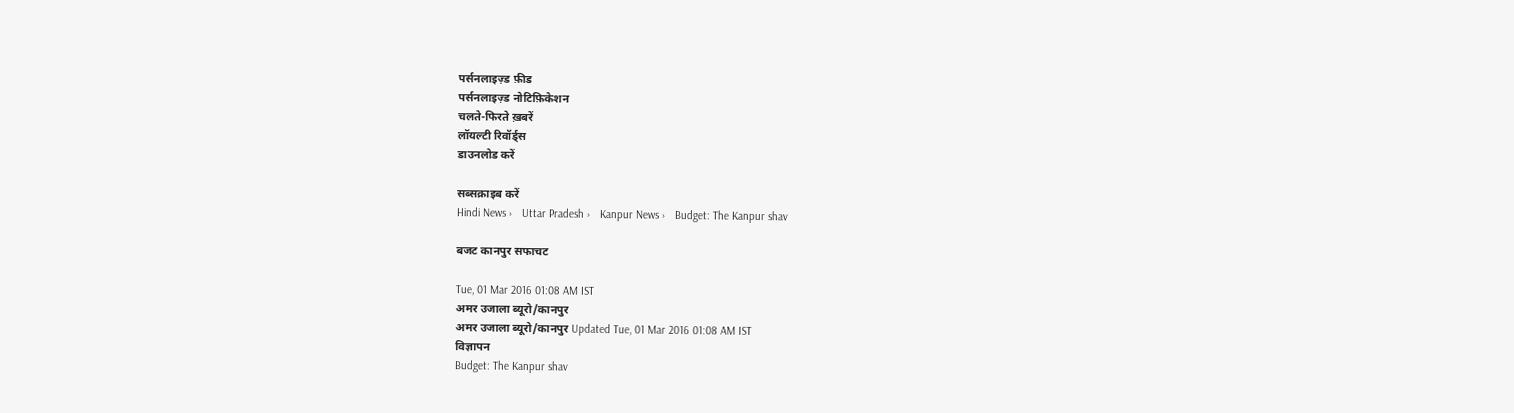पर्सनलाइज़्ड फ़ीड
पर्सनलाइज़्ड नोटिफ़िकेशन
चलते-फिरते ख़बरें
लॉयल्टी रिवॉर्ड्स
डाउनलोड करें

सब्सक्राइब करें
Hindi News ›   Uttar Pradesh ›   Kanpur News ›   Budget: The Kanpur shav

बजट कानपुर सफाचट

Tue, 01 Mar 2016 01:08 AM IST
अमर उजाला ब्यूरो/कानपुर
अमर उजाला ब्यूरो/कानपुर Updated Tue, 01 Mar 2016 01:08 AM IST
विज्ञापन
Budget: The Kanpur shav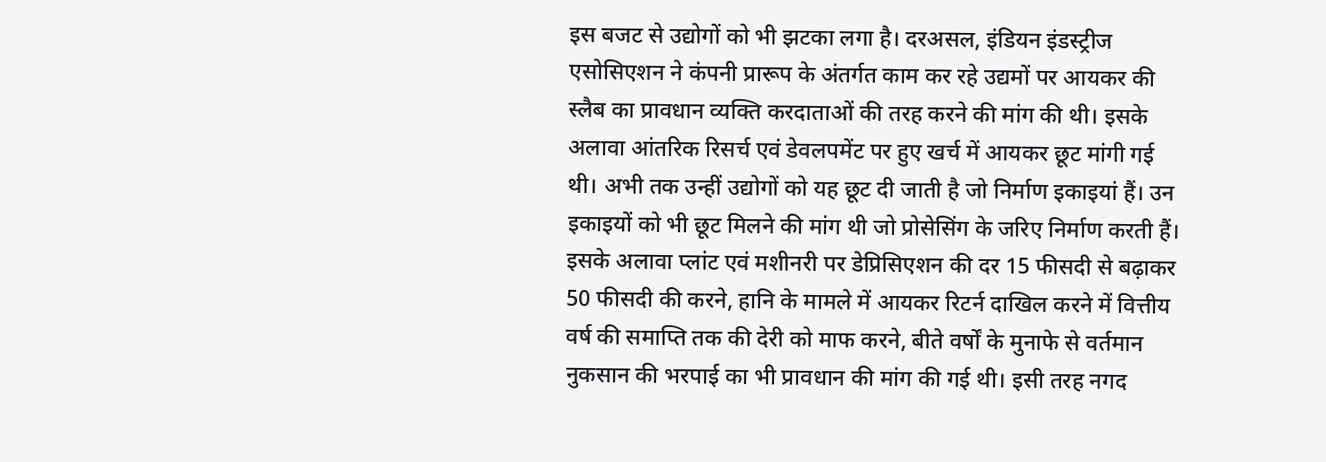इस बजट से उद्योगों को भी झटका लगा है। दरअसल, इंडियन इंडस्ट्रीज एसोसिएशन ने कंपनी प्रारूप के अंतर्गत काम कर रहे उद्यमों पर आयकर की स्लैब का प्रावधान व्यक्ति करदाताओं की तरह करने की मांग की थी। इसके अलावा आंतरिक रिसर्च एवं डेवलपमेंट पर हुए खर्च में आयकर छूट मांगी गई थी। अभी तक उन्हीं उद्योगों को यह छूट दी जाती है जो निर्माण इकाइयां हैं। उन इकाइयों को भी छूट मिलने की मांग थी जो प्रोसेसिंग के जरिए निर्माण करती हैं। इसके अलावा प्लांट एवं मशीनरी पर डेप्रिसिएशन की दर 15 फीसदी से बढ़ाकर 50 फीसदी की करने, हानि के मामले में आयकर रिटर्न दाखिल करने में वित्तीय वर्ष की समाप्ति तक की देरी को माफ करने, बीते वर्षों के मुनाफे से वर्तमान नुकसान की भरपाई का भी प्रावधान की मांग की गई थी। इसी तरह नगद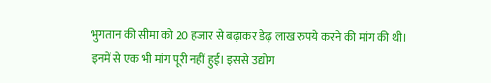भुगतान की सीमा को 20 हजार से बढ़ाकर डेढ़ लाख रुपये करने की मांग की थी। इनमें से एक भी मांग पूरी नहीं हुई। इससे उद्योग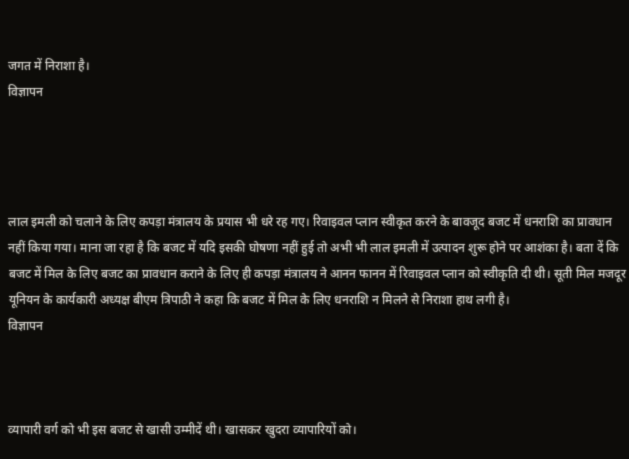जगत में निराशा है।
विज्ञापन




लाल इमली को चलाने के लिए कपड़ा मंत्रालय के प्रयास भी धरे रह गए। रिवाइवल प्लान स्वीकृत करने के बावजूद बजट में धनराशि का प्रावधान नहीं किया गया। माना जा रहा है कि बजट में यदि इसकी घोषणा नहीं हुई तो अभी भी लाल इमली में उत्पादन शुरू होने पर आशंका है। बता दें कि बजट में मिल के लिए बजट का प्रावधान कराने के लिए ही कपड़ा मंत्रालय ने आनन फानन में रिवाइवल प्लान को स्वीकृति दी थी। सूती मिल मजदूर यूनियन के कार्यकारी अध्यक्ष बीएम त्रिपाठी ने कहा कि बजट में मिल के लिए धनराशि न मिलने से निराशा हाथ लगी है।
विज्ञापन



व्यापारी वर्ग को भी इस बजट से खासी उम्मीदें थी। खासकर खुदरा व्यापारियों को।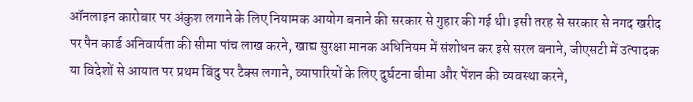ऑनलाइन कारोबार पर अंकुश लगाने के लिए नियामक आयोग बनाने की सरकार से गुहार की गई थी। इसी तरह से सरकार से नगद खरीद पर पैन कार्ड अनिवार्यता की सीमा पांच लाख करने, खाद्य सुरक्षा मानक अधिनियम में संशोधन कर इसे सरल बनाने, जीएसटी में उत्पादक या विदेशों से आयात पर प्रथम बिंदु पर टैक्स लगाने, व्यापारियों के लिए दुर्घटना बीमा और पेंशन की व्यवस्था करने,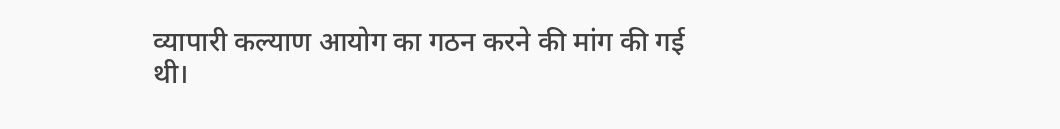व्यापारी कल्याण आयोग का गठन करने की मांग की गई थी।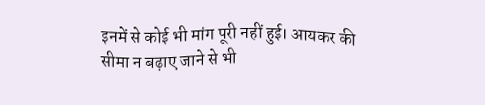इनमें से कोई भी मांग पूरी नहीं हुई। आयकर की सीमा न बढ़ाए जाने से भी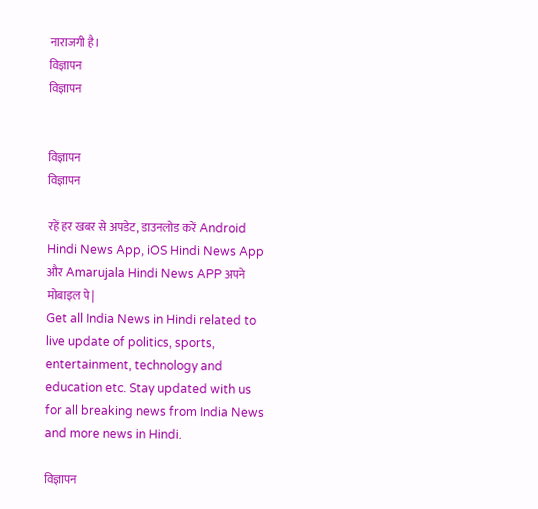नाराजगी है।
विज्ञापन
विज्ञापन


विज्ञापन
विज्ञापन

रहें हर खबर से अपडेट, डाउनलोड करें Android Hindi News App, iOS Hindi News App और Amarujala Hindi News APP अपने मोबाइल पे|
Get all India News in Hindi related to live update of politics, sports, entertainment, technology and education etc. Stay updated with us for all breaking news from India News and more news in Hindi.

विज्ञापन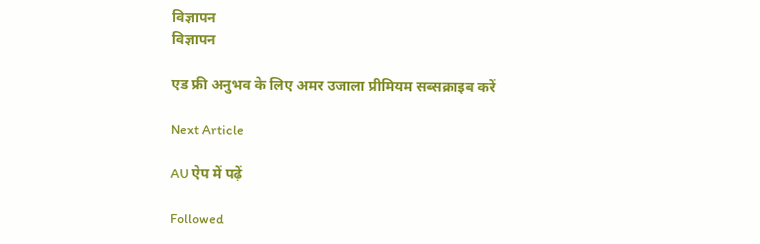विज्ञापन
विज्ञापन

एड फ्री अनुभव के लिए अमर उजाला प्रीमियम सब्सक्राइब करें

Next Article

AU ऐप में पढ़ें

Followed